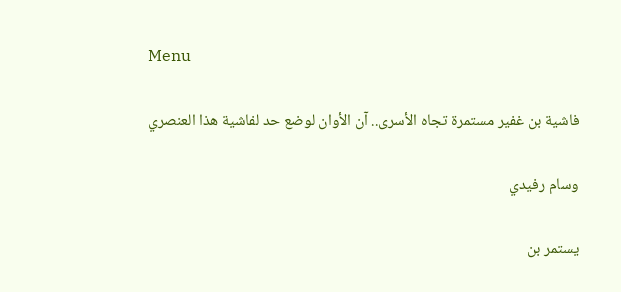Menu

فاشية بن غفير مستمرة تجاه الأسرى.. آن الأوان لوضع حد لفاشية هذا العنصري

وسام رفيدي

يستمر بن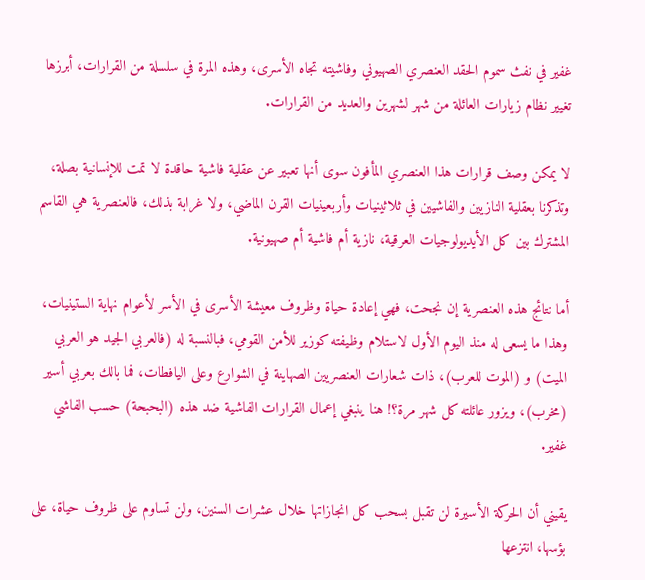غفير في نفث سموم الحقد العنصري الصهيوني وفاشيته تجاه الأسرى، وهذه المرة في سلسلة من القرارات، أبرزها تغيير نظام زيارات العائلة من شهر لشهرين والعديد من القرارات.

لا يمكن وصف قرارات هذا العنصري المأفون سوى أنها تعبير عن عقلية فاشية حاقدة لا تمت للإنسانية بصلة، وتذكرنا بعقلية النازيين والفاشيين في ثلاثينيات وأربعينيات القرن الماضي، ولا غرابة بذلك، فالعنصرية هي القاسم المشترك بين كل الأيديولوجيات العرقية، نازية أم فاشية أم صهيونية.

أما نتائج هذه العنصرية إن نجحت، فهي إعادة حياة وظروف معيشة الأسرى في الأسر لأعوام نهاية الستينيات، وهذا ما يسعى له منذ اليوم الأول لاستلام وظيفته كوزير للأمن القومي، فبالنسبة له (فالعربي الجيد هو العربي الميت) و (الموت للعرب)، ذات شعارات العنصريين الصهاينة في الشوارع وعلى اليافطات، فما بالك بعربي أسير (مخرب)، ويزور عائلته كل شهر مرة؟! هنا ينبغي إعمال القرارات الفاشية ضد هذه (البحبحة) حسب الفاشي غفير.

يقيني أن الحركة الأسيرة لن تقبل بسحب كل انجازاتها خلال عشرات السنين، ولن تساوم على ظروف حياة، على بؤسها، انتزعها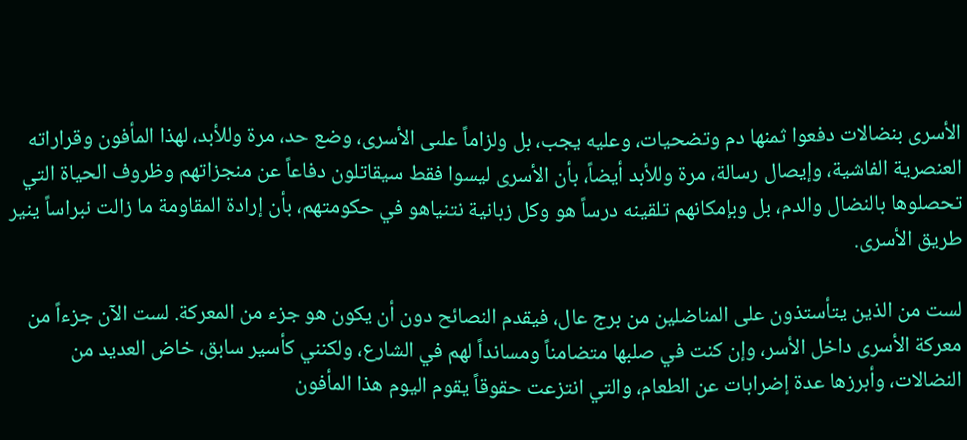الأسرى بنضالات دفعوا ثمنها دم وتضحيات، وعليه يجب، بل ولزاماً علىى الأسرى، وضع حد، مرة وللأبد، لهذا المأفون وقراراته العنصرية الفاشية، وإيصال رسالة، مرة وللأبد أيضاً، بأن الأسرى ليسوا فقط سيقاتلون دفاعاً عن منجزاتهم وظروف الحياة التي تحصلوها بالنضال والدم، بل وبإمكانهم تلقينه درساً هو وكل زبانية نتنياهو في حكومتهم، بأن إرادة المقاومة ما زالت نبراساً ينير طريق الأسرى.

لست من الذين يتأستذون على المناضلين من برج عال، فيقدم النصائح دون أن يكون هو جزء من المعركة. لست الآن جزءاً من معركة الأسرى داخل الأسر، وإن كنت في صلبها متضامناً ومسانداً لهم في الشارع، ولكنني كأسير سابق، خاض العديد من النضالات، وأبرزها عدة إضرابات عن الطعام، والتي انتزعت حقوقاً يقوم اليوم هذا المأفون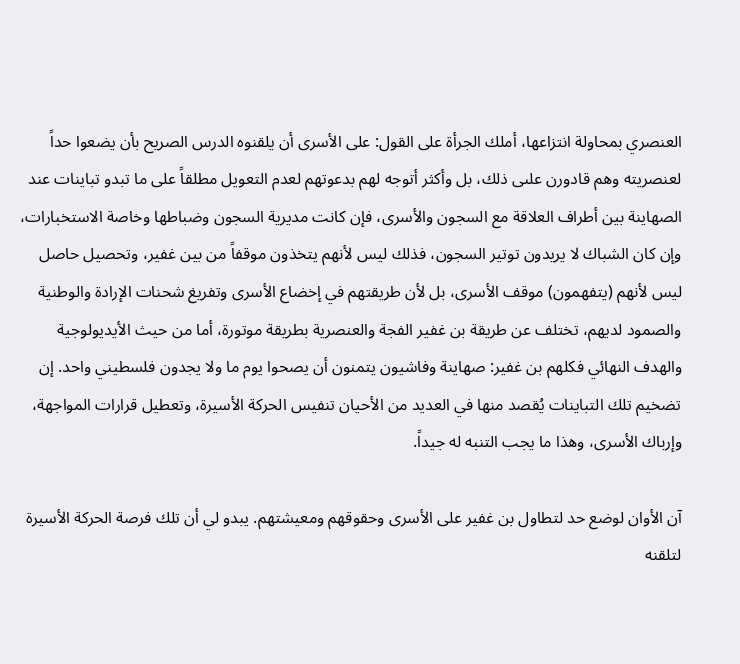العنصري بمحاولة انتزاعها، أملك الجرأة على القول: على الأسرى أن يلقنوه الدرس الصريح بأن يضعوا حداً لعنصريته وهم قادورن علىى ذلك، بل وأكثر أتوجه لهم بدعوتهم لعدم التعويل مطلقاً على ما تبدو تباينات عند الصهاينة بين أطراف العلاقة مع السجون والأسرى، فإن كانت مديرية السجون وضباطها وخاصة الاستخبارات، وإن كان الشباك لا يريدون توتير السجون، فذلك ليس لأنهم يتخذون موقفاً من بين غفير، وتحصيل حاصل ليس لأنهم (يتفهمون) موقف الأسرى، بل لأن طريقتهم في إخضاع الأسرى وتفريغ شحنات الإرادة والوطنية والصمود لديهم، تختلف عن طريقة بن غفير الفجة والعنصرية بطريقة موتورة، أما من حيث الأيديولوجية والهدف النهائي فكلهم بن غفير: صهاينة وفاشيون يتمنون أن يصحوا يوم ما ولا يجدون فلسطيني واحد. إن تضخيم تلك التباينات يُقصد منها في العديد من الأحيان تنفيس الحركة الأسيرة، وتعطيل قرارات المواجهة، وإرباك الأسرى، وهذا ما يجب التنبه له جيداً.

آن الأوان لوضع حد لتطاول بن غفير على الأسرى وحقوقهم ومعيشتهم. يبدو لي أن تلك فرصة الحركة الأسيرة لتلقنه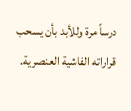درساً مرة وللأبد بأن يسحب قراراته الفاشية العنصرية.